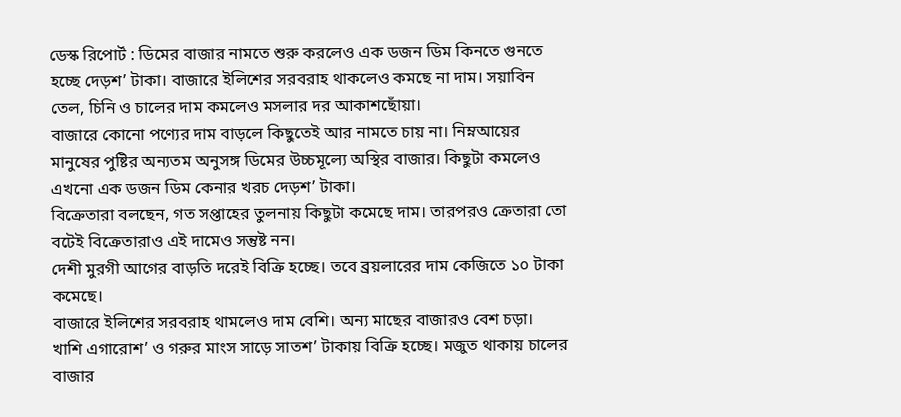ডেস্ক রিপোর্ট : ডিমের বাজার নামতে শুরু করলেও এক ডজন ডিম কিনতে গুনতে হচ্ছে দেড়শ’ টাকা। বাজারে ইলিশের সরবরাহ থাকলেও কমছে না দাম। সয়াবিন তেল, চিনি ও চালের দাম কমলেও মসলার দর আকাশছোঁয়া।
বাজারে কোনো পণ্যের দাম বাড়লে কিছুতেই আর নামতে চায় না। নিম্নআয়ের মানুষের পুষ্টির অন্যতম অনুসঙ্গ ডিমের উচ্চমূল্যে অস্থির বাজার। কিছুটা কমলেও এখনো এক ডজন ডিম কেনার খরচ দেড়শ’ টাকা।
বিক্রেতারা বলছেন, গত সপ্তাহের তুলনায় কিছুটা কমেছে দাম। তারপরও ক্রেতারা তো বটেই বিক্রেতারাও এই দামেও সন্তুষ্ট নন।
দেশী মুরগী আগের বাড়তি দরেই বিক্রি হচ্ছে। তবে ব্রয়লারের দাম কেজিতে ১০ টাকা কমেছে।
বাজারে ইলিশের সরবরাহ থামলেও দাম বেশি। অন্য মাছের বাজারও বেশ চড়া।
খাশি এগারোশ’ ও গরুর মাংস সাড়ে সাতশ’ টাকায় বিক্রি হচ্ছে। মজুত থাকায় চালের বাজার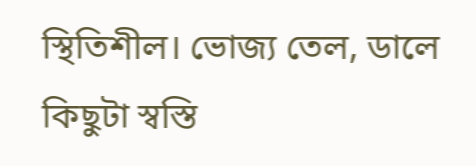স্থিতিশীল। ভোজ্য তেল, ডালে কিছুটা স্বস্তি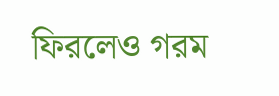ফিরলেও গরম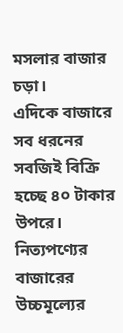মসলার বাজার চড়া।
এদিকে বাজারে সব ধরনের সবজিই বিক্রি হচ্ছে ৪০ টাকার উপরে।
নিত্যপণ্যের বাজারের উচ্চমূল্যের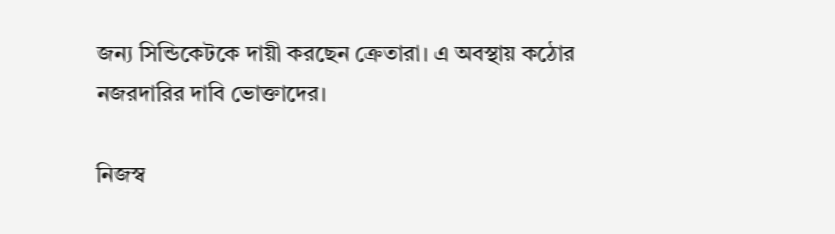জন্য সিন্ডিকেটকে দায়ী করছেন ক্রেতারা। এ অবস্থায় কঠোর নজরদারির দাবি ভোক্তাদের।

নিজস্ব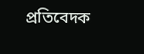প্রতিবেদক